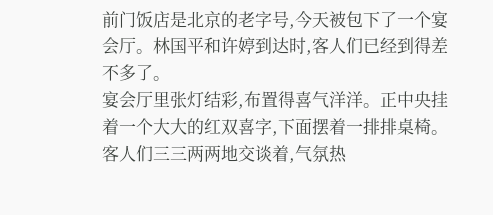前门饭店是北京的老字号,今天被包下了一个宴会厅。林国平和许婷到达时,客人们已经到得差不多了。
宴会厅里张灯结彩,布置得喜气洋洋。正中央挂着一个大大的红双喜字,下面摆着一排排桌椅。客人们三三两两地交谈着,气氛热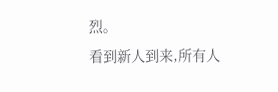烈。
看到新人到来,所有人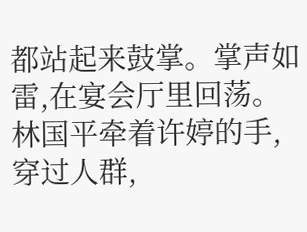都站起来鼓掌。掌声如雷,在宴会厅里回荡。
林国平牵着许婷的手,穿过人群,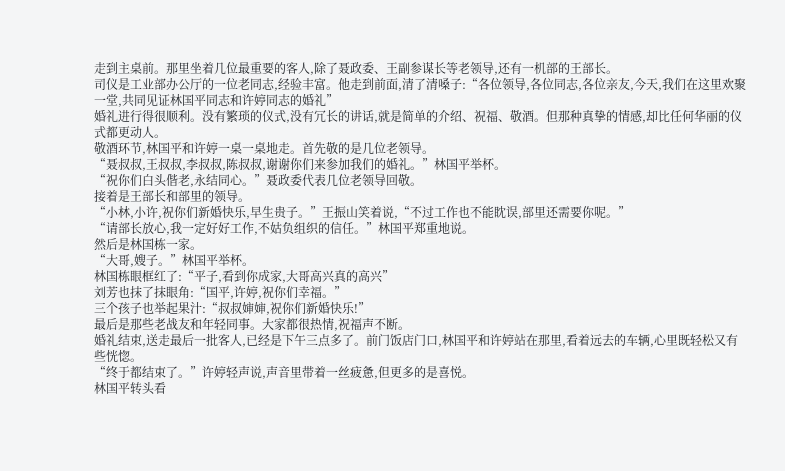走到主桌前。那里坐着几位最重要的客人,除了聂政委、王副参谋长等老领导,还有一机部的王部长。
司仪是工业部办公厅的一位老同志,经验丰富。他走到前面,清了清嗓子:“各位领导,各位同志,各位亲友,今天,我们在这里欢聚一堂,共同见证林国平同志和许婷同志的婚礼”
婚礼进行得很顺利。没有繁琐的仪式,没有冗长的讲话,就是简单的介绍、祝福、敬酒。但那种真挚的情感,却比任何华丽的仪式都更动人。
敬酒环节,林国平和许婷一桌一桌地走。首先敬的是几位老领导。
“聂叔叔,王叔叔,李叔叔,陈叔叔,谢谢你们来参加我们的婚礼。”林国平举杯。
“祝你们白头偕老,永结同心。”聂政委代表几位老领导回敬。
接着是王部长和部里的领导。
“小林,小许,祝你们新婚快乐,早生贵子。”王振山笑着说,“不过工作也不能眈误,部里还需要你呢。”
“请部长放心,我一定好好工作,不姑负组织的信任。”林国平郑重地说。
然后是林国栋一家。
“大哥,嫂子。”林国平举杯。
林国栋眼框红了:“平子,看到你成家,大哥高兴真的高兴”
刘芳也抹了抹眼角:“国平,许婷,祝你们幸福。”
三个孩子也举起果汁:“叔叔婶婶,祝你们新婚快乐!”
最后是那些老战友和年轻同事。大家都很热情,祝福声不断。
婚礼结束,送走最后一批客人,已经是下午三点多了。前门饭店门口,林国平和许婷站在那里,看着远去的车辆,心里既轻松又有些恍惚。
“终于都结束了。”许婷轻声说,声音里带着一丝疲惫,但更多的是喜悦。
林国平转头看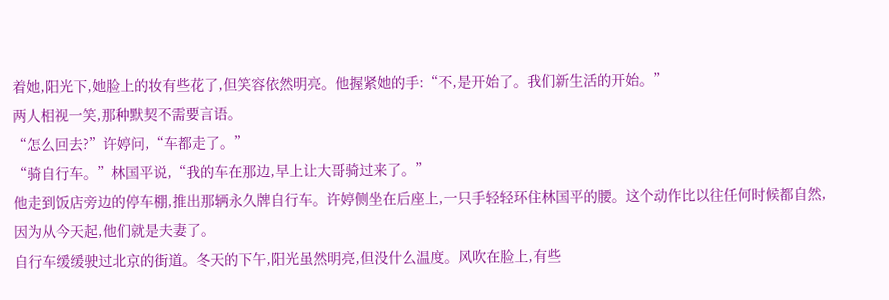着她,阳光下,她脸上的妆有些花了,但笑容依然明亮。他握紧她的手:“不,是开始了。我们新生活的开始。”
两人相视一笑,那种默契不需要言语。
“怎么回去?”许婷问,“车都走了。”
“骑自行车。”林国平说,“我的车在那边,早上让大哥骑过来了。”
他走到饭店旁边的停车棚,推出那辆永久牌自行车。许婷侧坐在后座上,一只手轻轻环住林国平的腰。这个动作比以往任何时候都自然,因为从今天起,他们就是夫妻了。
自行车缓缓驶过北京的街道。冬天的下午,阳光虽然明亮,但没什么温度。风吹在脸上,有些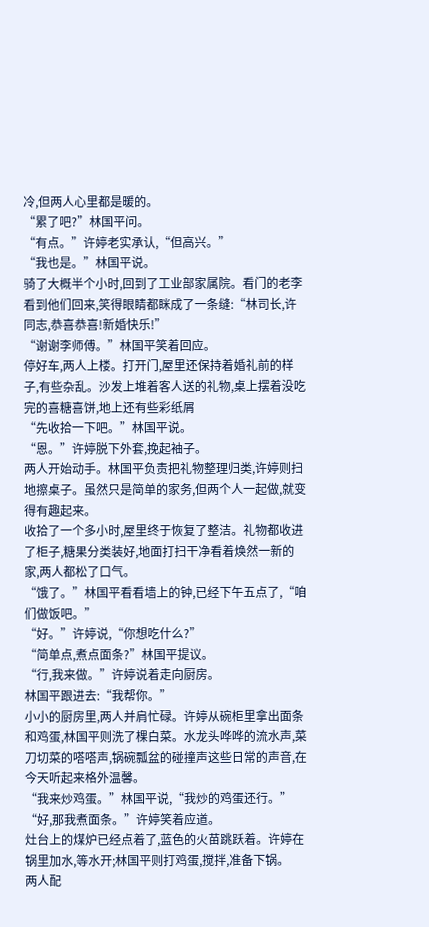冷,但两人心里都是暖的。
“累了吧?”林国平问。
“有点。”许婷老实承认,“但高兴。”
“我也是。”林国平说。
骑了大概半个小时,回到了工业部家属院。看门的老李看到他们回来,笑得眼睛都眯成了一条缝:“林司长,许同志,恭喜恭喜!新婚快乐!”
“谢谢李师傅。”林国平笑着回应。
停好车,两人上楼。打开门,屋里还保持着婚礼前的样子,有些杂乱。沙发上堆着客人送的礼物,桌上摆着没吃完的喜糖喜饼,地上还有些彩纸屑
“先收拾一下吧。”林国平说。
“恩。”许婷脱下外套,挽起袖子。
两人开始动手。林国平负责把礼物整理归类,许婷则扫地擦桌子。虽然只是简单的家务,但两个人一起做,就变得有趣起来。
收拾了一个多小时,屋里终于恢复了整洁。礼物都收进了柜子,糖果分类装好,地面打扫干净看着焕然一新的家,两人都松了口气。
“饿了。”林国平看看墙上的钟,已经下午五点了,“咱们做饭吧。”
“好。”许婷说,“你想吃什么?”
“简单点,煮点面条?”林国平提议。
“行,我来做。”许婷说着走向厨房。
林国平跟进去:“我帮你。”
小小的厨房里,两人并肩忙碌。许婷从碗柜里拿出面条和鸡蛋,林国平则洗了棵白菜。水龙头哗哗的流水声,菜刀切菜的嗒嗒声,锅碗瓢盆的碰撞声这些日常的声音,在今天听起来格外温馨。
“我来炒鸡蛋。”林国平说,“我炒的鸡蛋还行。”
“好,那我煮面条。”许婷笑着应道。
灶台上的煤炉已经点着了,蓝色的火苗跳跃着。许婷在锅里加水,等水开;林国平则打鸡蛋,搅拌,准备下锅。
两人配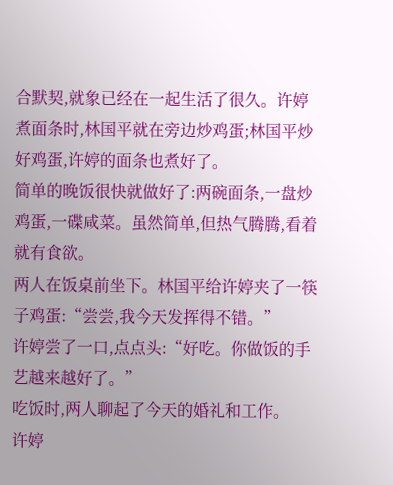合默契,就象已经在一起生活了很久。许婷煮面条时,林国平就在旁边炒鸡蛋;林国平炒好鸡蛋,许婷的面条也煮好了。
简单的晚饭很快就做好了:两碗面条,一盘炒鸡蛋,一碟咸菜。虽然简单,但热气腾腾,看着就有食欲。
两人在饭桌前坐下。林国平给许婷夹了一筷子鸡蛋:“尝尝,我今天发挥得不错。”
许婷尝了一口,点点头:“好吃。你做饭的手艺越来越好了。”
吃饭时,两人聊起了今天的婚礼和工作。
许婷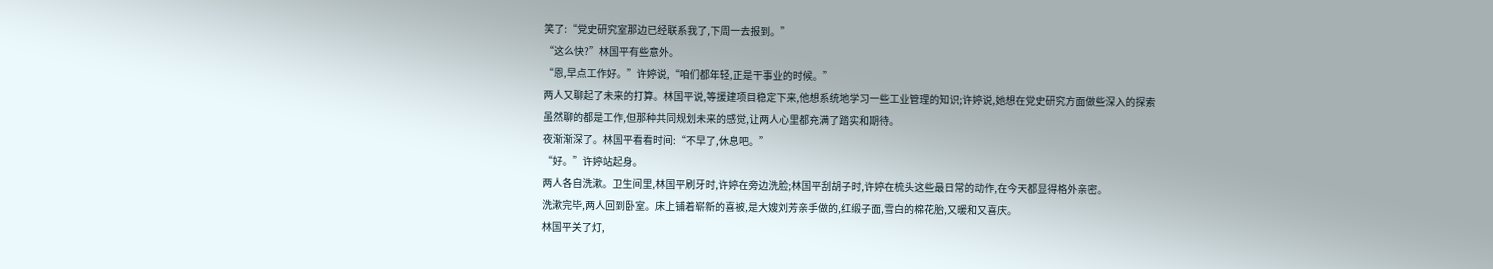笑了:“党史研究室那边已经联系我了,下周一去报到。”
“这么快?”林国平有些意外。
“恩,早点工作好。”许婷说,“咱们都年轻,正是干事业的时候。”
两人又聊起了未来的打算。林国平说,等援建项目稳定下来,他想系统地学习一些工业管理的知识;许婷说,她想在党史研究方面做些深入的探索
虽然聊的都是工作,但那种共同规划未来的感觉,让两人心里都充满了踏实和期待。
夜渐渐深了。林国平看看时间:“不早了,休息吧。”
“好。”许婷站起身。
两人各自洗漱。卫生间里,林国平刷牙时,许婷在旁边洗脸;林国平刮胡子时,许婷在梳头这些最日常的动作,在今天都显得格外亲密。
洗漱完毕,两人回到卧室。床上铺着崭新的喜被,是大嫂刘芳亲手做的,红缎子面,雪白的棉花胎,又暖和又喜庆。
林国平关了灯,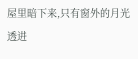屋里暗下来,只有窗外的月光透进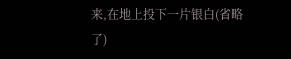来,在地上投下一片银白(省略了)